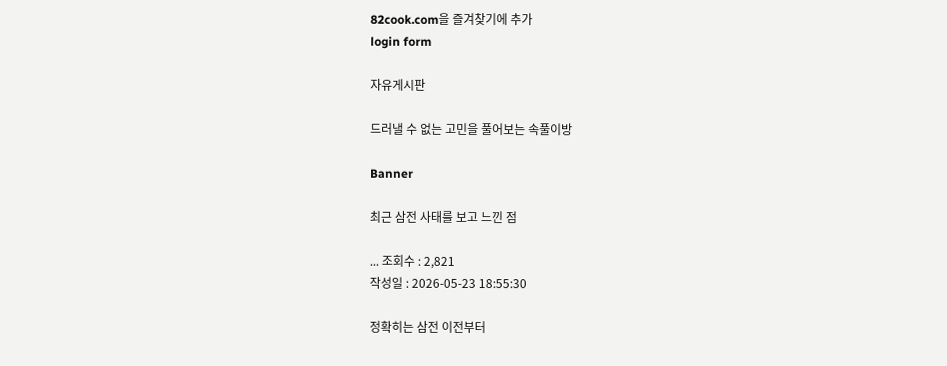82cook.com을 즐겨찾기에 추가
login form

자유게시판

드러낼 수 없는 고민을 풀어보는 속풀이방

Banner

최근 삼전 사태를 보고 느낀 점

... 조회수 : 2,821
작성일 : 2026-05-23 18:55:30

정확히는 삼전 이전부터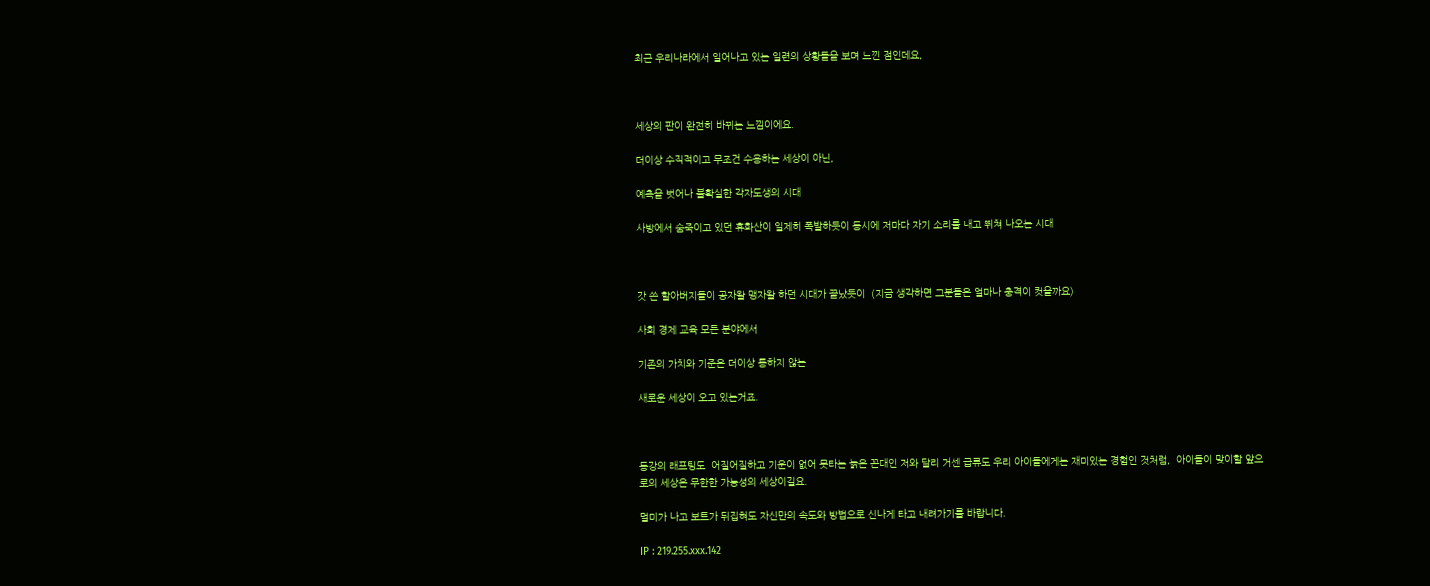최근 우리나라에서 일어나고 있는 일련의 상황들을 보며 느낀 점인데요,



세상의 판이 완전히 바뀌는 느낌이에요.

더이상 수직적이고 무조건 수용하는 세상이 아닌,

예측을 벗어나 불확실한 각자도생의 시대

사방에서 숨죽이고 있던 휴화산이 일제히 폭발하듯이 동시에 저마다 자기 소리를 내고 뛰쳐 나오는 시대



갓 쓴 할아버지들이 공자왈 맹자왈 하던 시대가 끝났듯이  (지금 생각하면 그분들은 얼마나 충격이 컷을까요)

사회 경제 교육 모든 분야에서

기존의 가치와 기준은 더이상 통하지 않는

새로운 세상이 오고 있는거죠.



동강의 래프팅도  어질어질하고 기운이 없어 못타는 늙은 꼰대인 저와 달리 거센 급류도 우리 아이들에게는 재미있는 경험인 것처럼,  아이들이 맞이할 앞으로의 세상은 무한한 가능성의 세상이길요.

멀미가 나고 보트가 뒤집혀도 자신만의 속도와 방법으로 신나게 타고 내려가기를 바랍니다.

IP : 219.255.xxx.142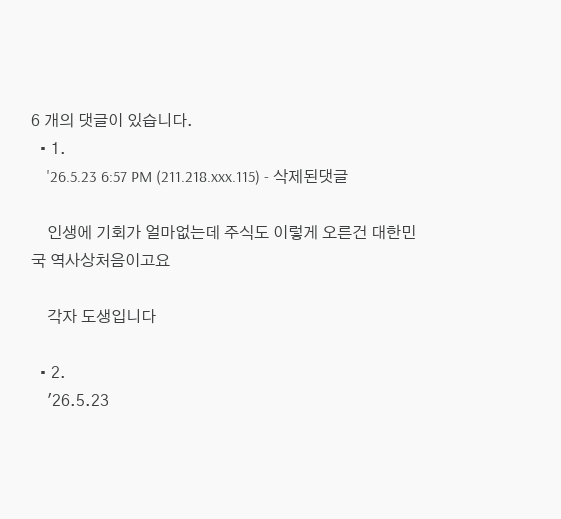6 개의 댓글이 있습니다.
  • 1.
    '26.5.23 6:57 PM (211.218.xxx.115) - 삭제된댓글

    인생에 기회가 얼마없는데 주식도 이렇게 오른건 대한민국 역사상처음이고요

    각자 도생입니다

  • 2.
    '26.5.23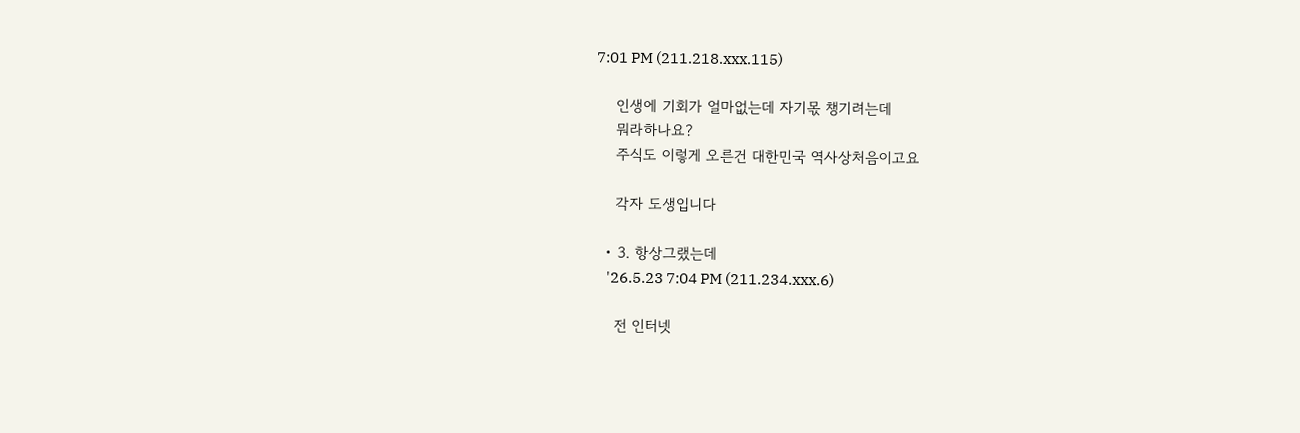7:01 PM (211.218.xxx.115)

    인생에 기회가 얼마없는데 자기몫 챙기려는데
    뭐라하나요?
    주식도 이렇게 오른건 대한민국 역사상처음이고요

    각자 도생입니다

  • 3. 항상그랬는데
    '26.5.23 7:04 PM (211.234.xxx.6)

    전 인터넷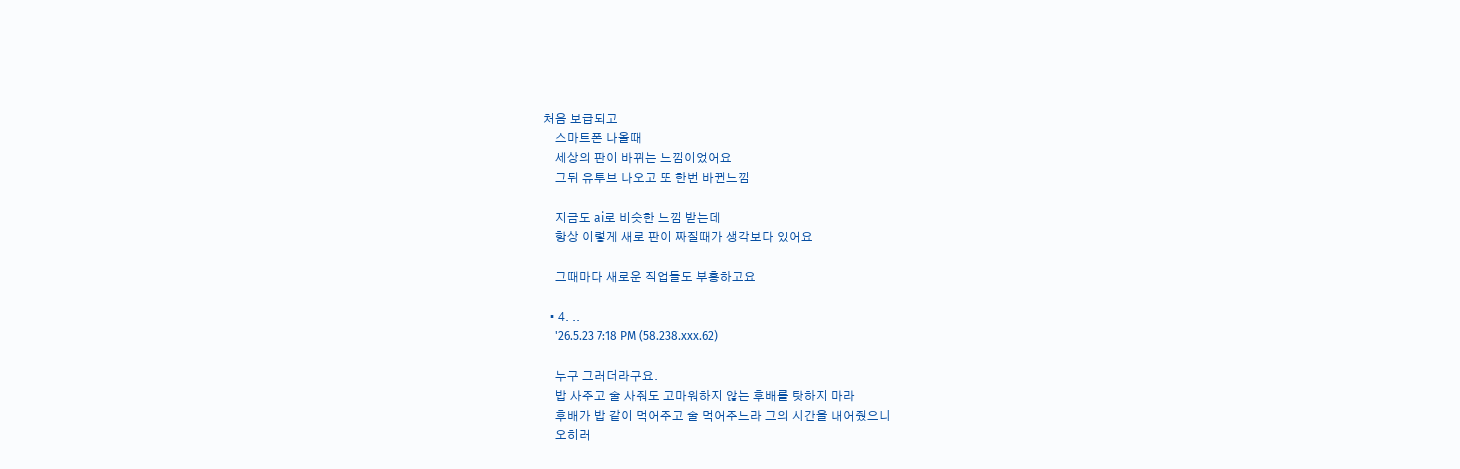처음 보급되고
    스마트폰 나올때
    세상의 판이 바뀌는 느낌이었어요
    그뒤 유투브 나오고 또 한번 바뀐느낌

    지금도 ai로 비슷한 느낌 받는데
    항상 이렇게 새로 판이 짜질때가 생각보다 있어요

    그때마다 새로운 직업들도 부흥하고요

  • 4. ..
    '26.5.23 7:18 PM (58.238.xxx.62)

    누구 그러더라구요.
    밥 사주고 술 사줘도 고마워하지 않는 후배를 탓하지 마라
    후배가 밥 같이 먹어주고 술 먹어주느라 그의 시간을 내어줬으니
    오히러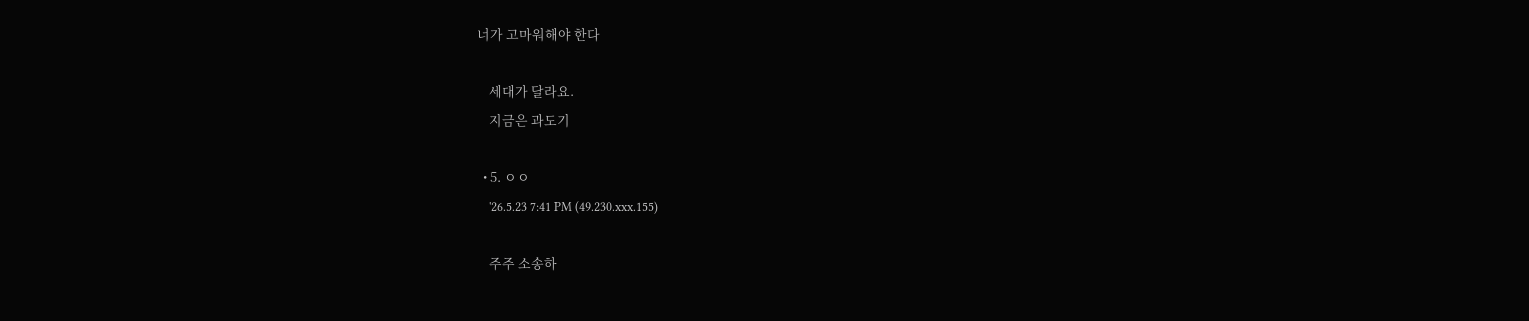너가 고마워해야 한다

    세대가 달라요.
    지금은 과도기

  • 5. ㅇㅇ
    '26.5.23 7:41 PM (49.230.xxx.155)

    주주 소송하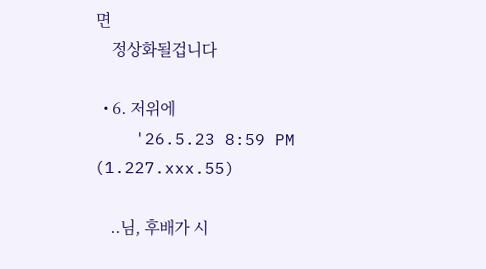면
    정상화될겁니다

  • 6. 저위에
    '26.5.23 8:59 PM (1.227.xxx.55)

    ..님, 후배가 시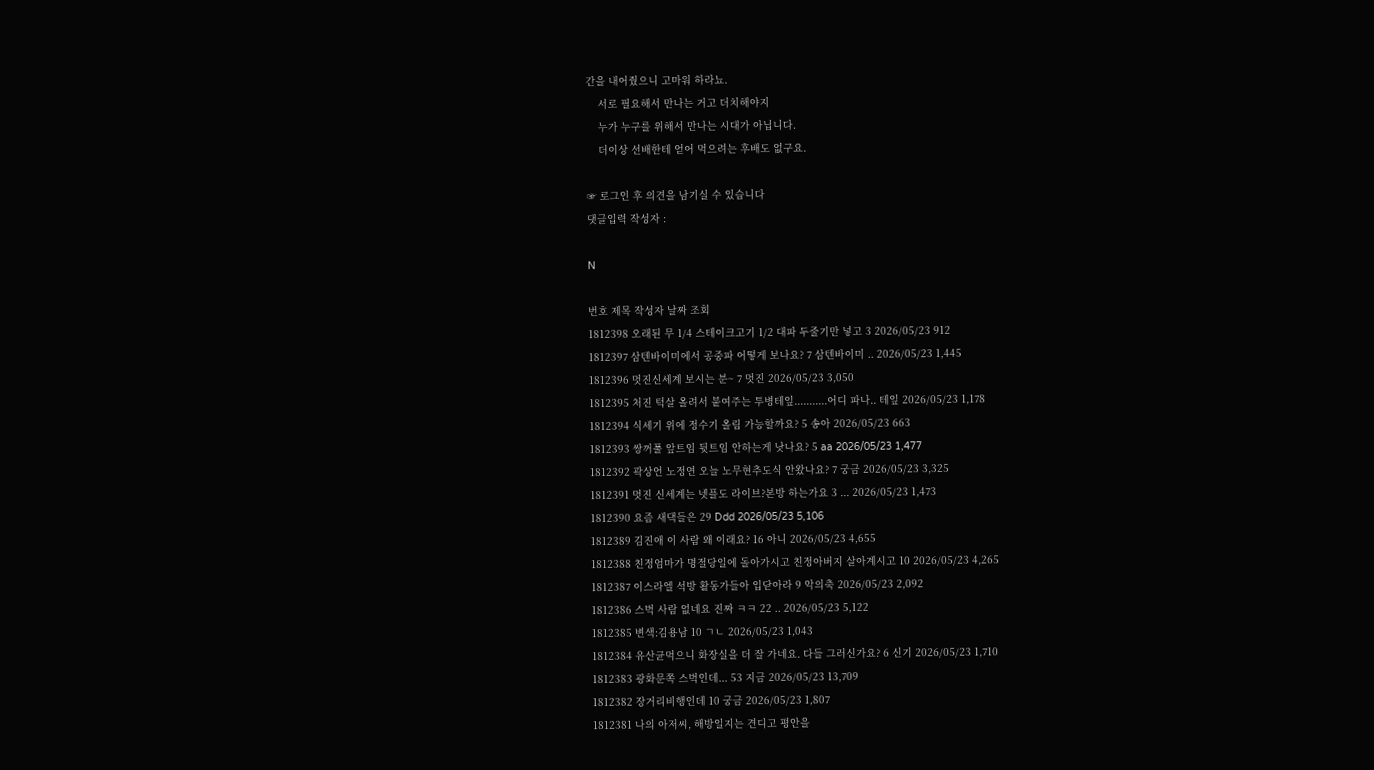간을 내어줬으니 고마워 하라뇨.
    서로 필요해서 만나는 거고 더치해야지
    누가 누구를 위해서 만나는 시대가 아닙니다.
    더이상 선배한테 얻어 먹으려는 후배도 없구요.

☞ 로그인 후 의견을 남기실 수 있습니다
댓글입력 작성자 :

N

번호 제목 작성자 날짜 조회
1812398 오래된 무 1/4 스테이크고기 1/2 대파 두줄기만 넣고 3 2026/05/23 912
1812397 삼텐바이미에서 공중파 어떻게 보나요? 7 삼텐바이미 .. 2026/05/23 1,445
1812396 멋진신세계 보시는 분~ 7 멋진 2026/05/23 3,050
1812395 처진 턱살 올려서 붙여주는 투병테잎...........어디 파나.. 테잎 2026/05/23 1,178
1812394 식세기 위에 정수기 올림 가능할까요? 5 송아 2026/05/23 663
1812393 쌍꺼풀 앞트임 뒷트임 안하는게 낫나요? 5 aa 2026/05/23 1,477
1812392 곽상언 노정연 오늘 노무현추도식 안왔나요? 7 궁금 2026/05/23 3,325
1812391 멋진 신세계는 넷플도 라이브?본방 하는가요 3 ... 2026/05/23 1,473
1812390 요즘 새댁들은 29 Ddd 2026/05/23 5,106
1812389 김진애 이 사람 왜 이래요? 16 아니 2026/05/23 4,655
1812388 친정엄마가 명절당일에 돌아가시고 친정아버지 살아계시고 10 2026/05/23 4,265
1812387 이스라엘 석방 활동가들아 입닫아라 9 악의축 2026/05/23 2,092
1812386 스벅 사람 없네요 진짜 ㅋㅋ 22 .. 2026/05/23 5,122
1812385 변색:김용남 10 ㄱㄴ 2026/05/23 1,043
1812384 유산균먹으니 화장실을 더 잘 가네요. 다들 그러신가요? 6 신기 2026/05/23 1,710
1812383 광화문쪽 스벅인데... 53 지금 2026/05/23 13,709
1812382 장거리비행인데 10 궁금 2026/05/23 1,807
1812381 나의 아저씨, 해방일지는 견디고 평안을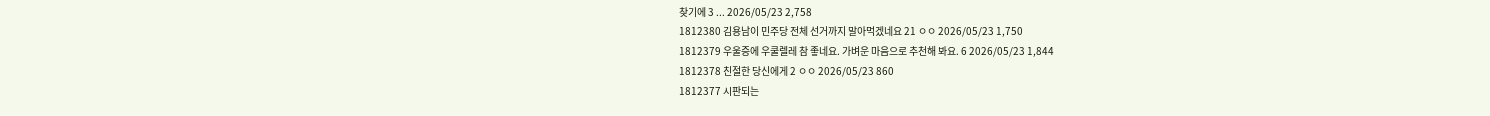찾기에 3 ... 2026/05/23 2,758
1812380 김용남이 민주당 전체 선거까지 말아먹겠네요 21 ㅇㅇ 2026/05/23 1,750
1812379 우울증에 우쿨렐레 참 좋네요. 가벼운 마음으로 추천해 봐요. 6 2026/05/23 1,844
1812378 친절한 당신에게 2 ㅇㅇ 2026/05/23 860
1812377 시판되는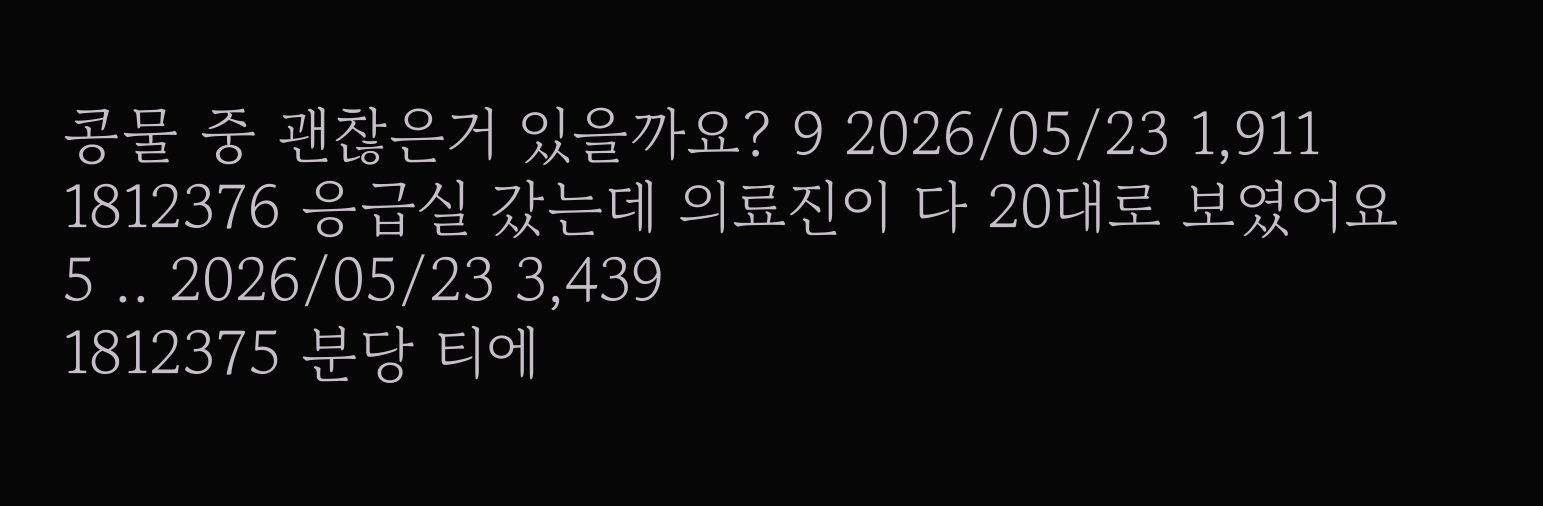콩물 중 괜찮은거 있을까요? 9 2026/05/23 1,911
1812376 응급실 갔는데 의료진이 다 20대로 보였어요 5 .. 2026/05/23 3,439
1812375 분당 티에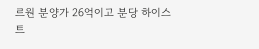르원 분양가 26억이고 분당 하이스트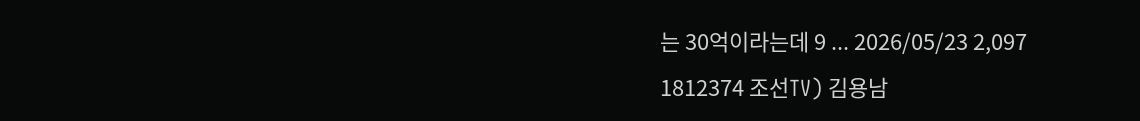는 30억이라는데 9 ... 2026/05/23 2,097
1812374 조선TV) 김용남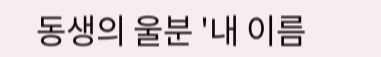동생의 울분 '내 이름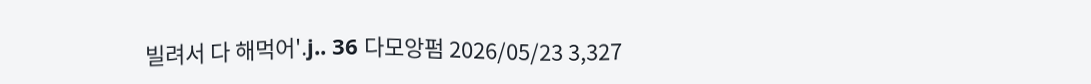빌려서 다 해먹어'.j.. 36 다모앙펌 2026/05/23 3,327